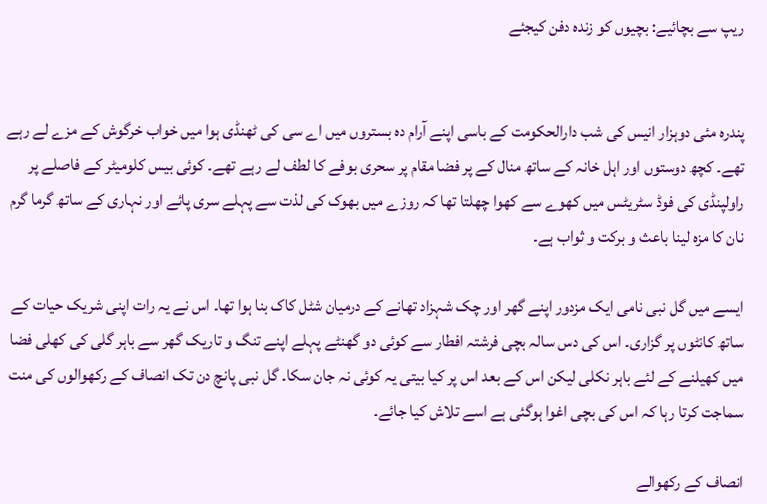ریپ سے بچائیے: بچیوں کو زندہ دفن کیجئے


پندرہ مئی دوہزار انیس کی شب دارالحکومت کے باسی اپنے آرام دہ بستروں میں اے سی کی ٹھنڈی ہوا میں خواب خرگوش کے مزے لے رہے تھے۔ کچھ دوستوں اور اہل خانہ کے ساتھ منال کے پر فضا مقام پر سحری بوفے کا لطف لے رہے تھے۔ کوئی بیس کلومیٹر کے فاصلے پر راولپنڈی کی فوڈ سٹریٹس میں کھوے سے کھوا چھلتا تھا کہ روزے میں بھوک کی لذت سے پہلے سری پائے اور نہاری کے ساتھ گرما گرم نان کا مزہ لینا باعث و برکت و ثواب ہے۔

ایسے میں گل نبی نامی ایک مزدور اپنے گھر اور چک شہزاد تھانے کے درمیان شٹل کاک بنا ہوا تھا۔ اس نے یہ رات اپنی شریک حیات کے ساتھ کانٹوں پر گزاری۔ اس کی دس سالہ بچی فرشتہ افطار سے کوئی دو گھنٹے پہلے اپنے تنگ و تاریک گھر سے باہر گلی کی کھلی فضا میں کھیلنے کے لئے باہر نکلی لیکن اس کے بعد اس پر کیا بیتی یہ کوئی نہ جان سکا۔ گل نبی پانچ دن تک انصاف کے رکھوالوں کی منت سماجت کرتا رہا کہ اس کی بچی اغوا ہوگئی ہے اسے تلاش کیا جائے۔

انصاف کے رکھوالے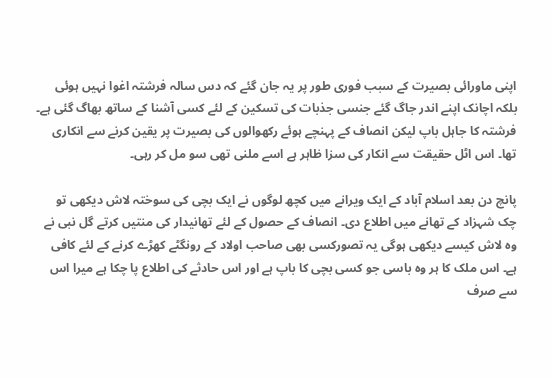اپنی ماورائی بصیرت کے سبب فوری طور پر یہ جان گئے کہ دس سالہ فرشتہ اغوا نہیں ہوئی بلکہ اچانک اپنے اندر جاگ گئے جنسی جذبات کی تسکین کے لئے کسی آشنا کے ساتھ بھاگ گئی ہے۔ فرشتہ کا جاہل باپ لیکن انصاف کے پہنچے ہوئے رکھوالوں کی بصیرت پر یقین کرنے سے انکاری تھا۔ اس اٹل حقیقت سے انکار کی سزا ظاہر ہے اسے ملنی تھی سو مل کر رہی۔

پانچ دن بعد اسلام آباد کے ایک ویرانے میں کچھ لوگوں نے ایک بچی کی سوختہ لاش دیکھی تو چک شہزاد کے تھانے میں اطلاع دی۔ انصاف کے حصول کے لئے تھانیدار کی منتیں کرتے گل نبی نے وہ لاش کیسے دیکھی ہوگی یہ تصورکسی بھی صاحب اولاد کے رونگٹے کھڑے کرنے کے لئے کافی ہے۔ اس ملک کا ہر وہ باسی جو کسی بچی کا باپ ہے اور اس حادثے کی اطلاع پا چکا ہے میرا اس سے صرف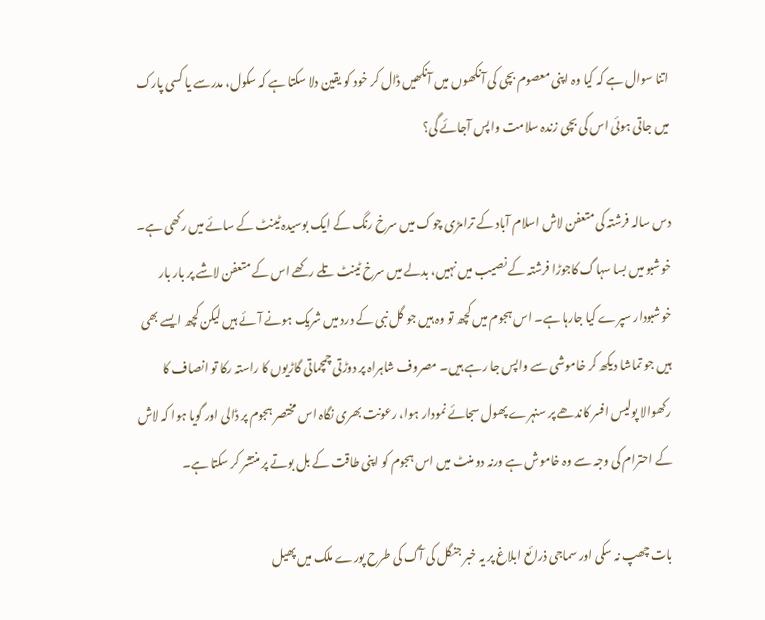اتنا سوال ہے کہ کیا وہ اپنی معصوم بچی کی آنکھوں میں آنکھیں ڈال کر خود کو یقین دلا سکتا ہے کہ سکول، مدرسے یا کسی پارک میں جاتی ہوئی اس کی بچی زندہ سلامت واپس آجائے گی؟

دس سالہ فرشتہ کی متعفن لاش اسلام آباد کے ترامڑی چوک میں سرخ رنگ کے ایک بوسیدہ ٹینٹ کے سائے میں رکھی ہے۔ خوشبو میں بسا سہاگ کاجوڑا فرشتہ کے نصیب میں نہیں، بدلے میں سرخ ٹینٹ تلے رکھے اس کے متعفن لاشے پر بار بار خوشبودار سپرے کیا جارہا ہے۔ اس ہجوم میں کچھ تو وہ ہیں جو گل نبی کے درد میں شریک ہونے آئے ہیں لیکن کچھ ایسے بھی ہیں جو تماشا دیکھ کر خاموشی سے واپس جا رہے ہیں۔ مصروف شاہراہ پر دوڑتی چمچماتی گاڑیوں کا راستہ رکا تو انصاف کا رکھوالا پولیس افسر کاندھے پر سنہرے پھول سجائے نمودار ہوا، رعونت بھری نگاہ اس مختصر ہجوم پر ڈالی اور گویا ہوا کہ لاش کے احترام کی وجہ سے وہ خاموش ہے ورنہ دو منٹ میں اس ہجوم کو اپنی طاقت کے بل بوتے پر منتشر کر سکتا ہے۔

بات چھپ نہ سکی اور سماجی ذرائع ابلاغ پر یہ خبر جنگل کی آگ کی طرح پورے ملک میں پھیل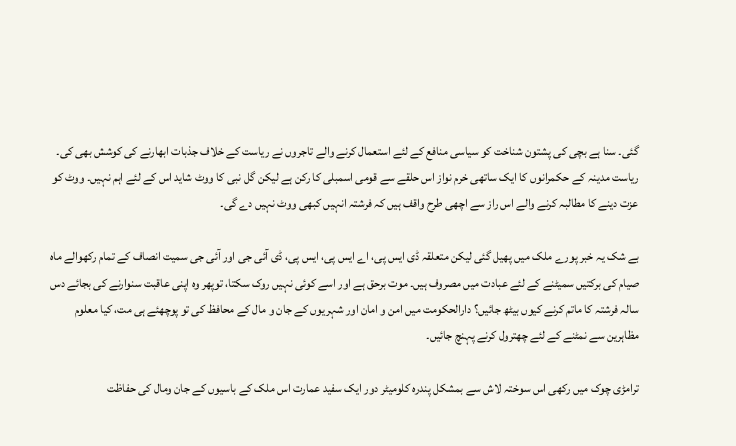گئی۔ سنا ہے بچی کی پشتون شناخت کو سیاسی منافع کے لئے استعمال کرنے والے تاجروں نے ریاست کے خلاف جذبات ابھارنے کی کوشش بھی کی۔ ریاست مدینہ کے حکمرانوں کا ایک ساتھی خرم نواز اس حلقے سے قومی اسمبلی کا رکن ہے لیکن گل نبی کا ووٹ شاید اس کے لئے اہم نہیں۔ ووٹ کو عزت دینے کا مطالبہ کرنے والے اس راز سے اچھی طرح واقف ہیں کہ فرشتہ انہیں کبھی ووٹ نہیں دے گی۔

بے شک یہ خبر پورے ملک میں پھیل گئی لیکن متعلقہ ڈی ایس پی، اے ایس پی، ایس پی، ڈی آئی جی اور آئی جی سمیت انصاف کے تمام رکھوالے ماہ صیام کی برکتیں سمیٹنے کے لئے عبادت میں مصروف ہیں۔ موت برحق ہے اور اسے کوئی نہیں روک سکتا، توپھر وہ اپنی عاقبت سنوارنے کی بجائے دس سالہ فرشتہ کا ماتم کرنے کیوں بیٹھ جائیں؟ دارالحکومت میں امن و امان اور شہریوں کے جان و مال کے محافظ کی تو پوچھئے ہی مت، کیا معلوم مظاہرین سے نمٹنے کے لئے چھترول کرنے پہنچ جائیں۔

ترامڑی چوک میں رکھی اس سوختہ لاش سے بمشکل پندرہ کلومیٹر دور ایک سفید عمارت اس ملک کے باسیوں کے جان ومال کی حفاظت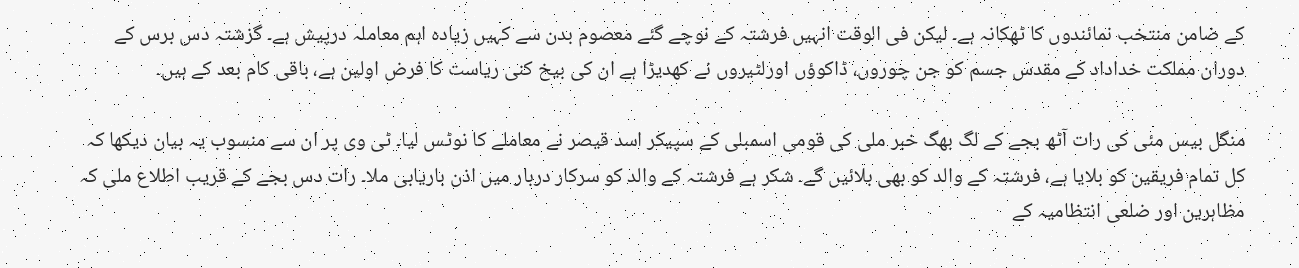کے ضامن منتخب نمائندوں کا ٹھکانہ ہے۔ لیکن فی الوقت انہیں فرشتہ کے نوچے گئے معصوم بدن سے کہیں زیادہ اہم معاملہ درپیش ہے۔ گزشتہ دس برس کے دوران مملکت خداداد کے مقدس جسم کو جن چوروں، ڈاکوؤں اورلٹیروں نے کھدیڑا ہے ان کی بیخ کنی ریاست کا فرض اولین ہے، باقی کام بعد کے ہیں۔

منگل بیس مئی کی رات آٹھ بجے کے لگ بھگ خبر ملی کی قومی اسمبلی کے سپیکر اسد قیصر نے معاملے کا نوٹس لیا۔ ٹی وی پر ان سے منسوب یہ بیان دیکھا کہ کل تمام فریقین کو بلایا ہے، فرشتہ کے والد کو بھی بلائیں گے۔ شکر ہے فرشتہ کے والد کو سرکار دربار میں اذن باریابی ملا۔ رات دس بجے کے قریب اطلاع ملی کہ مظاہرین اور ضلعی انتظامیہ کے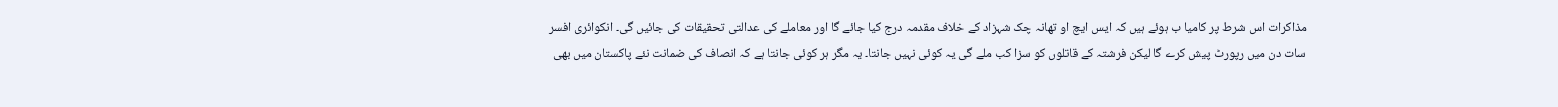مذاکرات اس شرط پر کامیا ب ہوئے ہیں کہ ایس ایچ او تھانہ چک شہزاد کے خلاف مقدمہ درج کیا جائے گا اور معاملے کی عدالتی تحقیقات کی جائیں گی۔ انکوائری افسر سات دن میں رپورٹ پیش کرے گا لیکن فرشتہ کے قاتلوں کو سزا کب ملے گی یہ کوئی نہیں جانتا۔ یہ مگر ہر کوئی جانتا ہے کہ انصاف کی ضمانت نئے پاکستان میں بھی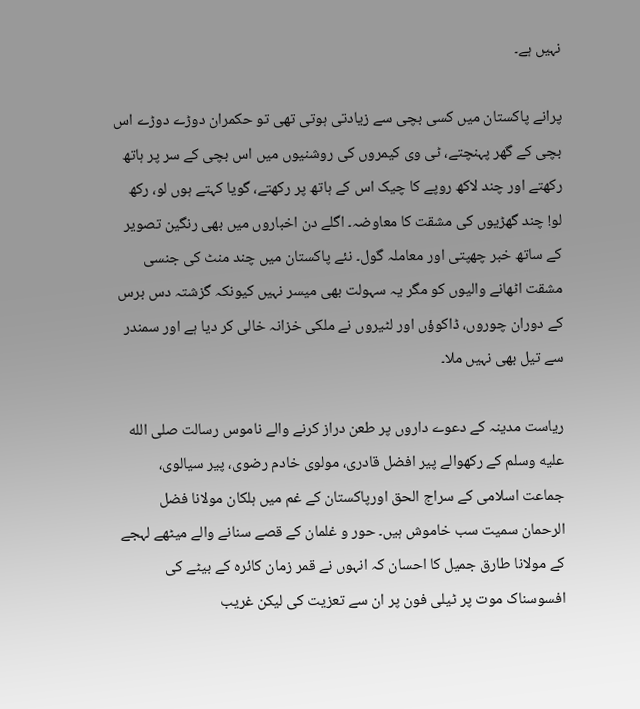نہیں ہے۔

پرانے پاکستان میں کسی بچی سے زیادتی ہوتی تھی تو حکمران دوڑے دوڑے اس بچی کے گھر پہنچتے، ٹی وی کیمروں کی روشنیوں میں اس بچی کے سر پر ہاتھ رکھتے اور چند لاکھ روپے کا چیک اس کے ہاتھ پر رکھتے، گویا کہتے ہوں لو، رکھ لو! چند گھڑیوں کی مشقت کا معاوضہ۔ اگلے دن اخباروں میں بھی رنگین تصویر کے ساتھ خبر چھپتی اور معاملہ گول۔ نئے پاکستان میں چند منٹ کی جنسی مشقت اٹھانے والیوں کو مگر یہ سہولت بھی میسر نہیں کیونکہ گزشتہ دس برس کے دوران چوروں، ڈاکوؤں اور لٹیروں نے ملکی خزانہ خالی کر دیا ہے اور سمندر سے تیل بھی نہیں ملا۔

ریاست مدینہ کے دعوے داروں پر طعن دراز کرنے والے ناموس رسالت صلى الله عليه وسلم کے رکھوالے پیر افضل قادری، مولوی خادم رضوی، پیر سیالوی، جماعت اسلامی کے سراج الحق اورپاکستان کے غم میں ہلکان مولانا فضل الرحمان سمیت سب خاموش ہیں۔ حور و غلمان کے قصے سنانے والے میٹھے لہجے کے مولانا طارق جمیل کا احسان کہ انہوں نے قمر زمان کائرہ کے بیٹے کی افسوسناک موت پر ٹیلی فون پر ان سے تعزیت کی لیکن غریب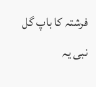فرشتہ کا باپ گل نبی یہ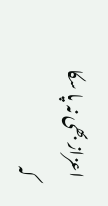اعزاز بھی نہ پا سکا کہ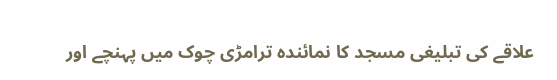علاقے کی تبلیغی مسجد کا نمائندہ ترامڑی چوک میں پہنچے اور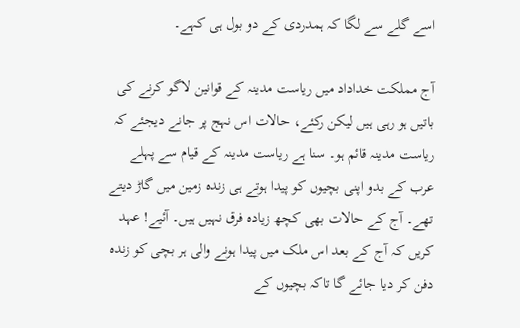اسے گلے سے لگا کہ ہمدردی کے دو بول ہی کہے۔

آج مملکت خداداد میں ریاست مدینہ کے قوانین لاگو کرنے کی باتیں ہو رہی ہیں لیکن رکئے، حالات اس نہج پر جانے دیجئے کہ ریاست مدینہ قائم ہو۔ سنا ہے ریاست مدینہ کے قیام سے پہلے عرب کے بدو اپنی بچیوں کو پیدا ہوتے ہی زندہ زمین میں گاڑ دیتے تھے۔ آج کے حالات بھی کچھ زیادہ فرق نہیں ہیں۔ آئیے! عہد کریں کہ آج کے بعد اس ملک میں پیدا ہونے والی ہر بچی کو زندہ دفن کر دیا جائے گا تاکہ بچیوں کے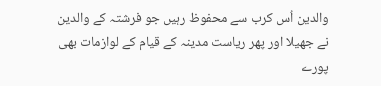والدین اُس کرب سے محفوظ رہیں جو فرشتہ کے والدین نے جھیلا اور پھر ریاست مدینہ کے قیام کے لوازمات بھی پورے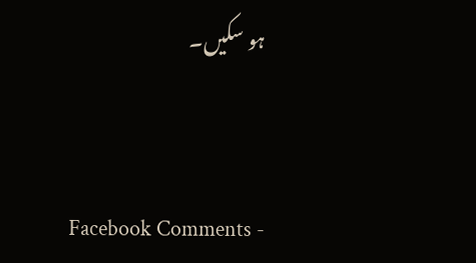ہو سکیں۔


Facebook Comments -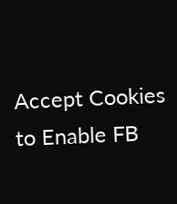Accept Cookies to Enable FB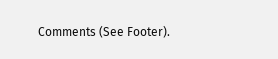Comments (See Footer).